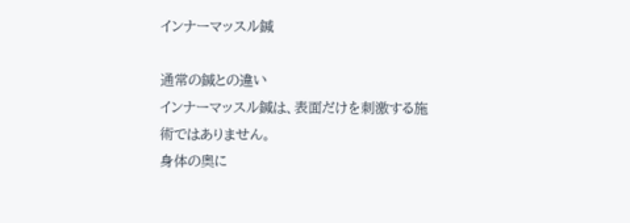インナーマッスル鍼

通常の鍼との違い
インナーマッスル鍼は、表面だけを刺激する施術ではありません。
身体の奥に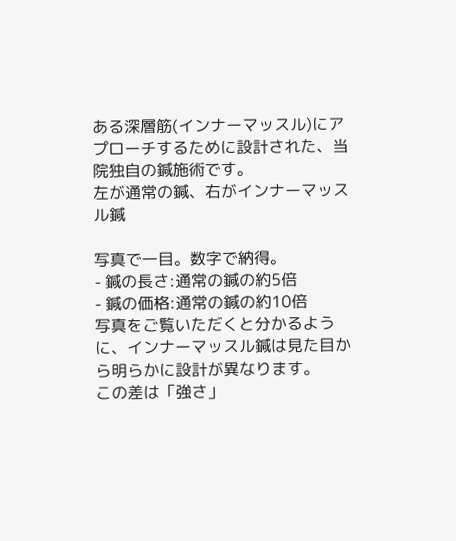ある深層筋(インナーマッスル)にアプローチするために設計された、当院独自の鍼施術です。
左が通常の鍼、右がインナーマッスル鍼

写真で一目。数字で納得。
- 鍼の長さ:通常の鍼の約5倍
- 鍼の価格:通常の鍼の約10倍
写真をご覧いただくと分かるように、インナーマッスル鍼は見た目から明らかに設計が異なります。
この差は「強さ」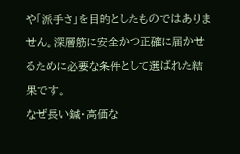や「派手さ」を目的としたものではありません。深層筋に安全かつ正確に届かせるために必要な条件として選ばれた結果です。
なぜ長い鍼・高価な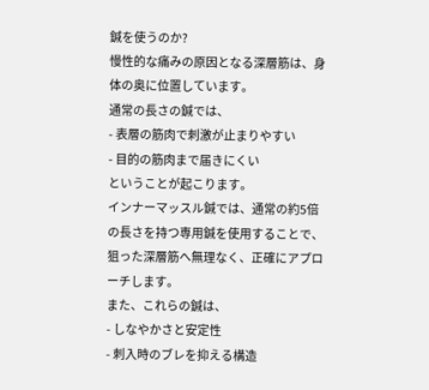鍼を使うのか?
慢性的な痛みの原因となる深層筋は、身体の奥に位置しています。
通常の長さの鍼では、
- 表層の筋肉で刺激が止まりやすい
- 目的の筋肉まで届きにくい
ということが起こります。
インナーマッスル鍼では、通常の約5倍の長さを持つ専用鍼を使用することで、
狙った深層筋へ無理なく、正確にアプローチします。
また、これらの鍼は、
- しなやかさと安定性
- 刺入時のブレを抑える構造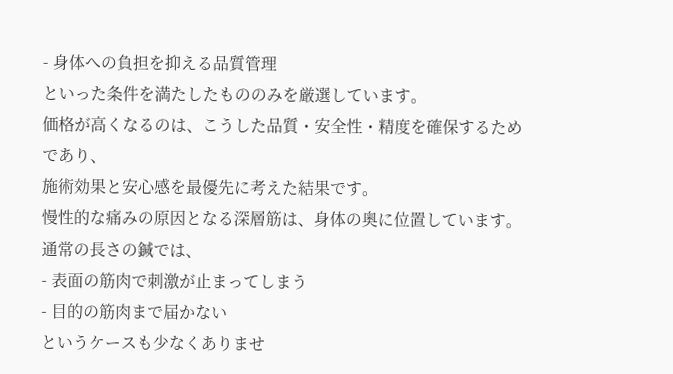- 身体への負担を抑える品質管理
といった条件を満たしたもののみを厳選しています。
価格が高くなるのは、こうした品質・安全性・精度を確保するためであり、
施術効果と安心感を最優先に考えた結果です。
慢性的な痛みの原因となる深層筋は、身体の奥に位置しています。
通常の長さの鍼では、
- 表面の筋肉で刺激が止まってしまう
- 目的の筋肉まで届かない
というケースも少なくありませ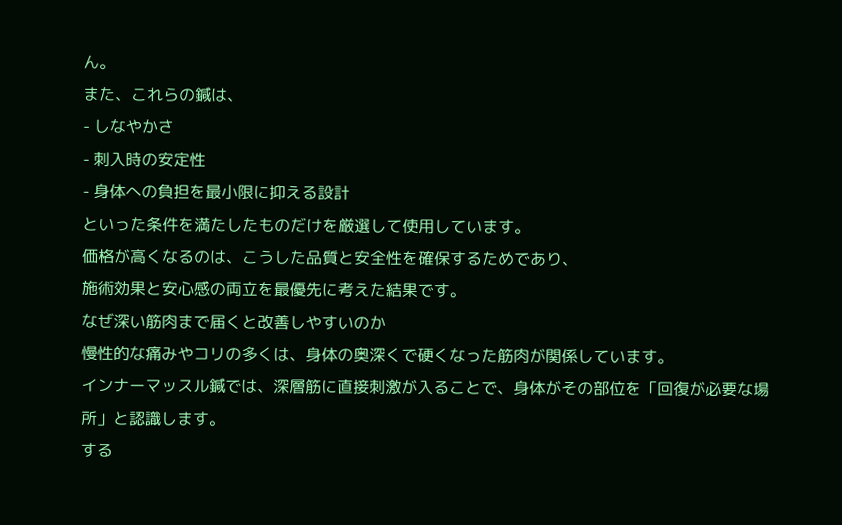ん。
また、これらの鍼は、
- しなやかさ
- 刺入時の安定性
- 身体への負担を最小限に抑える設計
といった条件を満たしたものだけを厳選して使用しています。
価格が高くなるのは、こうした品質と安全性を確保するためであり、
施術効果と安心感の両立を最優先に考えた結果です。
なぜ深い筋肉まで届くと改善しやすいのか
慢性的な痛みやコリの多くは、身体の奥深くで硬くなった筋肉が関係しています。
インナーマッスル鍼では、深層筋に直接刺激が入ることで、身体がその部位を「回復が必要な場所」と認識します。
する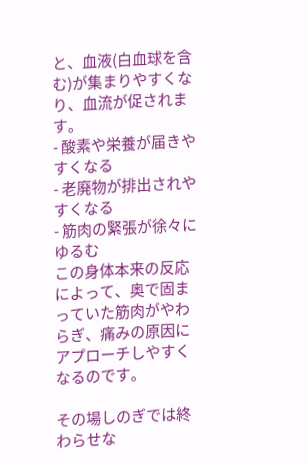と、血液(白血球を含む)が集まりやすくなり、血流が促されます。
- 酸素や栄養が届きやすくなる
- 老廃物が排出されやすくなる
- 筋肉の緊張が徐々にゆるむ
この身体本来の反応によって、奥で固まっていた筋肉がやわらぎ、痛みの原因にアプローチしやすくなるのです。

その場しのぎでは終わらせな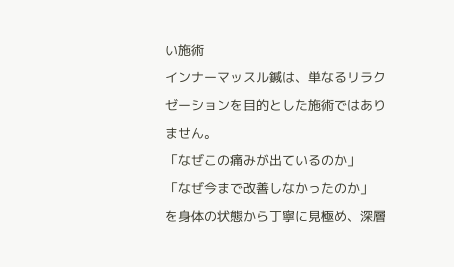い施術
インナーマッスル鍼は、単なるリラクゼーションを目的とした施術ではありません。
「なぜこの痛みが出ているのか」
「なぜ今まで改善しなかったのか」
を身体の状態から丁寧に見極め、深層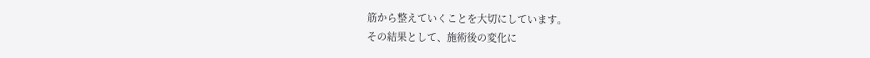筋から整えていくことを大切にしています。
その結果として、施術後の変化に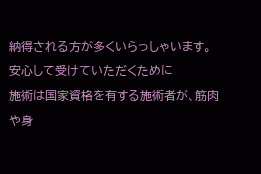納得される方が多くいらっしゃいます。
安心して受けていただくために
施術は国家資格を有する施術者が、筋肉や身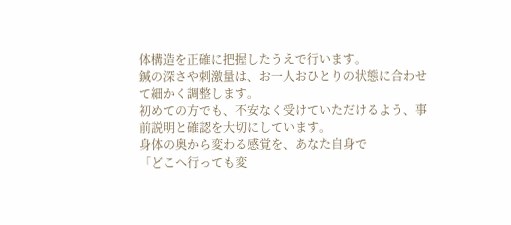体構造を正確に把握したうえで行います。
鍼の深さや刺激量は、お一人おひとりの状態に合わせて細かく調整します。
初めての方でも、不安なく受けていただけるよう、事前説明と確認を大切にしています。
身体の奥から変わる感覚を、あなた自身で
「どこへ行っても変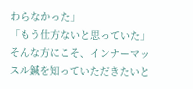わらなかった」
「もう仕方ないと思っていた」
そんな方にこそ、インナーマッスル鍼を知っていただきたいと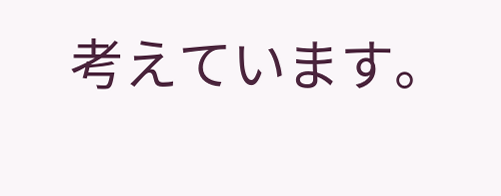考えています。